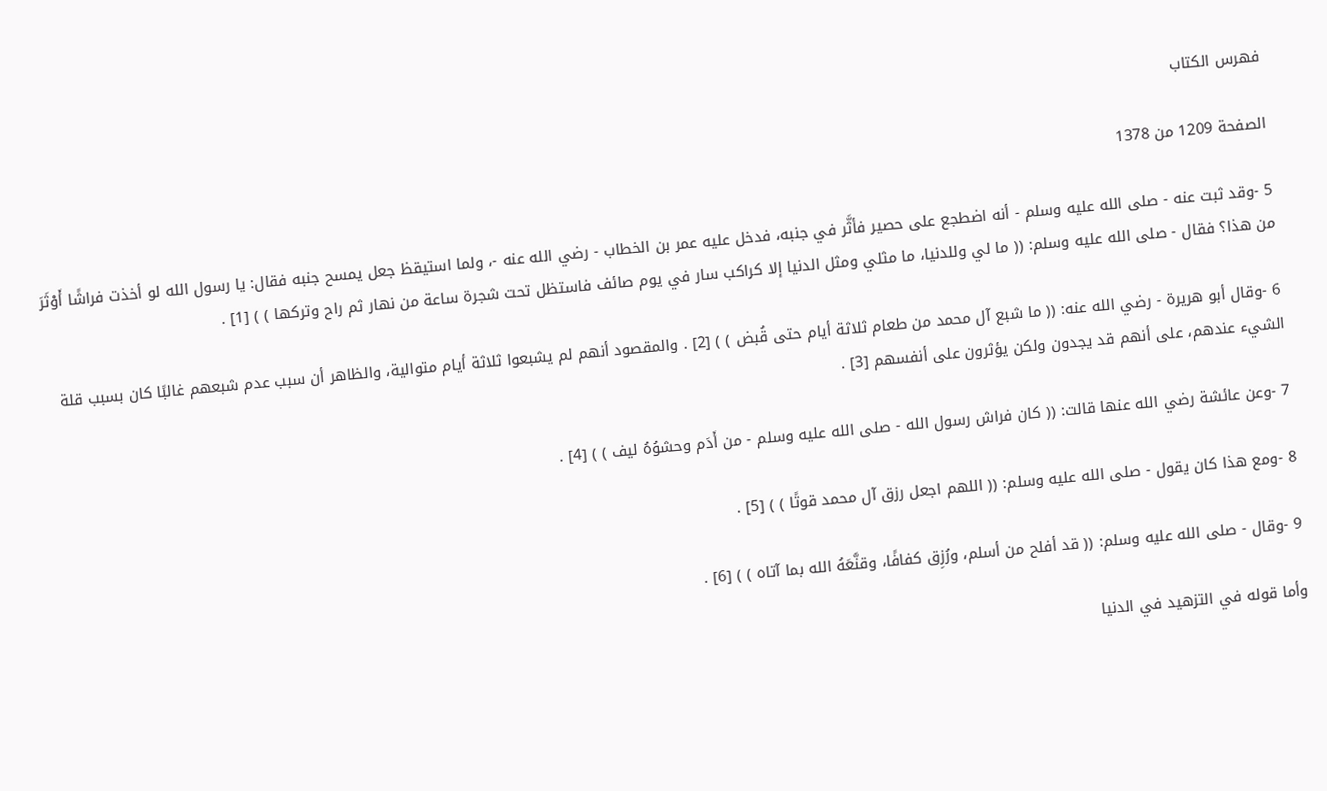فهرس الكتاب

الصفحة 1209 من 1378

5 -وقد ثبت عنه - صلى الله عليه وسلم - أنه اضطجع على حصير فأثَّر في جنبه، فدخل عليه عمر بن الخطاب - رضي الله عنه -، ولما استيقظ جعل يمسح جنبه فقال: يا رسول الله لو أخذت فراشًا أَوْثَرَ من هذا؟ فقال - صلى الله عليه وسلم: (( ما لي وللدنيا، ما مثلي ومثل الدنيا إلا كراكب سار في يوم صائف فاستظل تحت شجرة ساعة من نهار ثم راح وتركها ) ) [1] .

6 -وقال أبو هريرة - رضي الله عنه: (( ما شبع آل محمد من طعام ثلاثة أيام حتى قُبض ) ) [2] . والمقصود أنهم لم يشبعوا ثلاثة أيام متوالية، والظاهر أن سبب عدم شبعهم غالبًا كان بسبب قلة الشيء عندهم، على أنهم قد يجدون ولكن يؤثرون على أنفسهم [3] .

7 -وعن عائشة رضي الله عنها قالت: (( كان فراش رسول الله - صلى الله عليه وسلم - من أَدَم وحشوُهُ ليف ) ) [4] .

8 -ومع هذا كان يقول - صلى الله عليه وسلم: (( اللهم اجعل رزق آل محمد قوتًا ) ) [5] .

9 -وقال - صلى الله عليه وسلم: (( قد أفلح من أسلم، ورُزِق كفافًا، وقنَّعَهُ الله بما آتاه ) ) [6] .

وأما قوله في التزهيد في الدنيا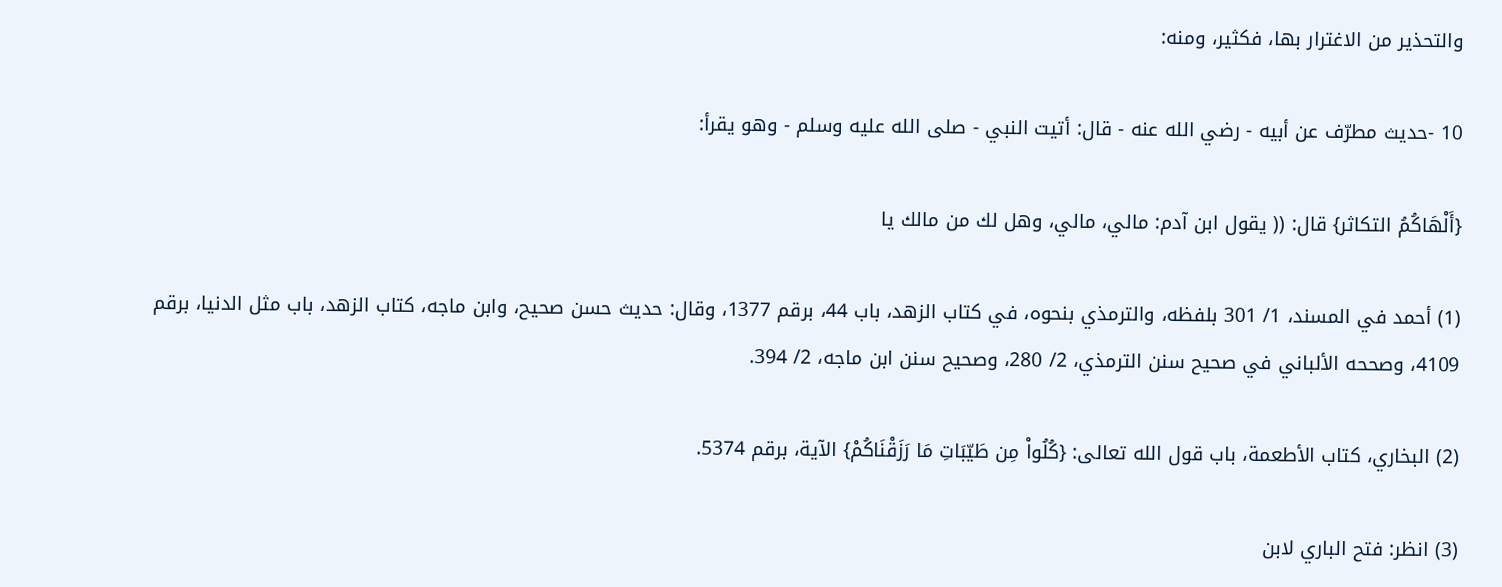والتحذير من الاغترار بها، فكثير، ومنه:

10 -حديث مطرّف عن أبيه - رضي الله عنه - قال: أتيت النبي - صلى الله عليه وسلم - وهو يقرأ:

{أَلْهَاكُمُ التكاثر} قال: (( يقول ابن آدم: مالي، مالي، وهل لك من مالك يا

(1) أحمد في المسند، 1/ 301 بلفظه، والترمذي بنحوه، في كتاب الزهد، باب 44، برقم 1377، وقال: حديث حسن صحيح، وابن ماجه، كتاب الزهد، باب مثل الدنيا، برقم 4109، وصححه الألباني في صحيح سنن الترمذي، 2/ 280، وصحيح سنن ابن ماجه، 2/ 394.

(2) البخاري، كتاب الأطعمة، باب قول الله تعالى: {كُلُواْ مِن طَيّبَاتِ مَا رَزَقْنَاكُمْ} الآية، برقم 5374.

(3) انظر: فتح الباري لابن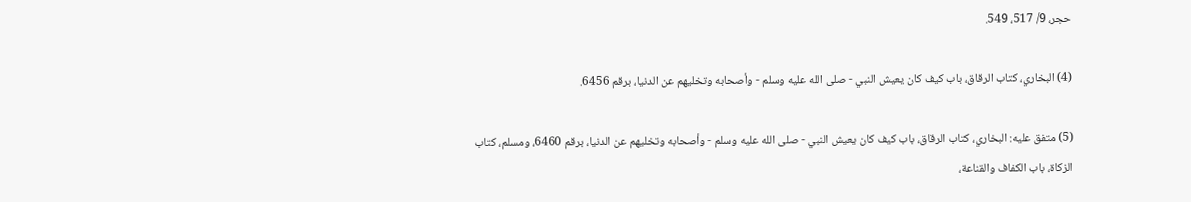حجر، 9/ 517، 549.

(4) البخاري، كتاب الرقاق، باب كيف كان يعيش النبي - صلى الله عليه وسلم - وأصحابه وتخليهم عن الدنيا، برقم 6456.

(5) متفق عليه: البخاري، كتاب الرقاق، باب كيف كان يعيش النبي - صلى الله عليه وسلم - وأصحابه وتخليهم عن الدنيا، برقم 6460، ومسلم، كتاب الزكاة، باب الكفاف والقناعة،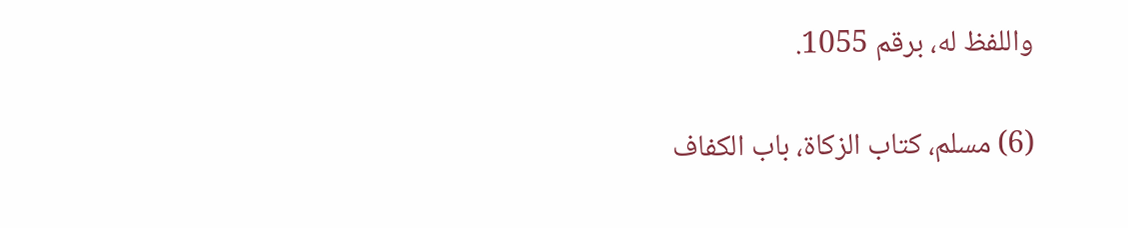واللفظ له، برقم 1055.

(6) مسلم، كتاب الزكاة، باب الكفاف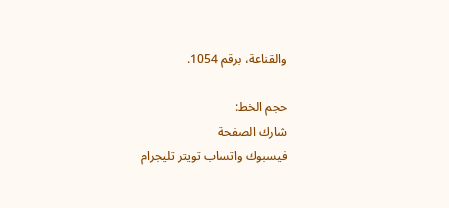والقناعة، برقم 1054.

حجم الخط:
شارك الصفحة
فيسبوك واتساب تويتر تليجرام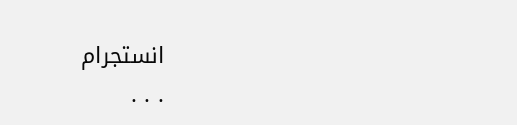انستجرام
. . .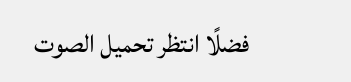فضلًا انتظر تحميل الصوت